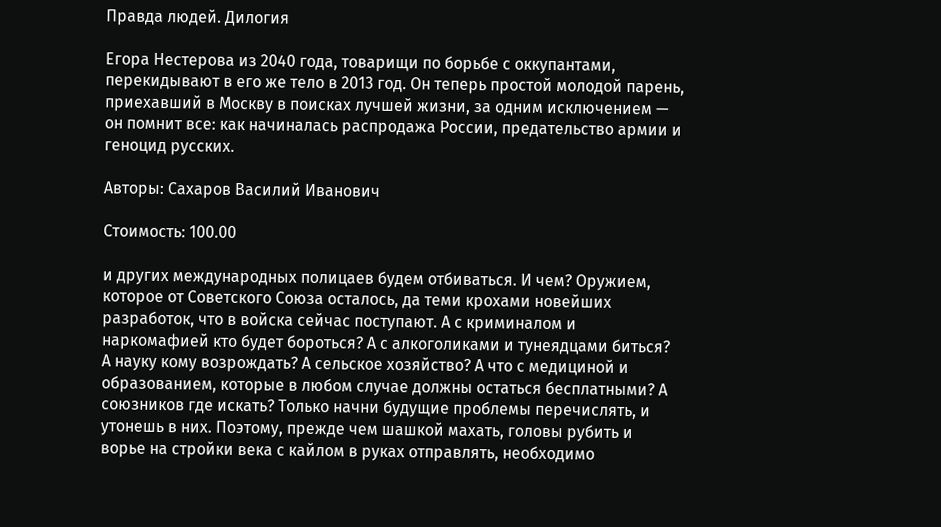Правда людей. Дилогия

Егора Нестерова из 2040 года, товарищи по борьбе с оккупантами, перекидывают в его же тело в 2013 год. Он теперь простой молодой парень, приехавший в Москву в поисках лучшей жизни, за одним исключением — он помнит все: как начиналась распродажа России, предательство армии и геноцид русских.

Авторы: Сахаров Василий Иванович

Стоимость: 100.00

и других международных полицаев будем отбиваться. И чем? Оружием, которое от Советского Союза осталось, да теми крохами новейших разработок, что в войска сейчас поступают. А с криминалом и наркомафией кто будет бороться? А с алкоголиками и тунеядцами биться? А науку кому возрождать? А сельское хозяйство? А что с медициной и образованием, которые в любом случае должны остаться бесплатными? А союзников где искать? Только начни будущие проблемы перечислять, и утонешь в них. Поэтому, прежде чем шашкой махать, головы рубить и ворье на стройки века с кайлом в руках отправлять, необходимо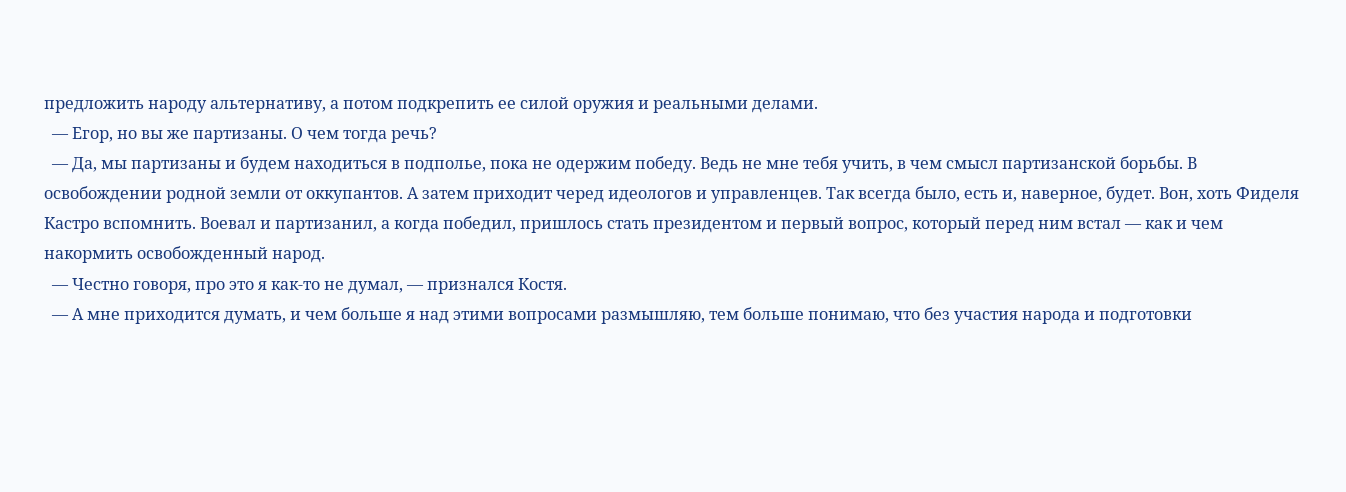предложить народу альтернативу, а потом подкрепить ее силой оружия и реальными делами.
  — Егор, но вы же партизаны. О чем тогда речь?
  — Да, мы партизаны и будем находиться в подполье, пока не одержим победу. Ведь не мне тебя учить, в чем смысл партизанской борьбы. В освобождении родной земли от оккупантов. А затем приходит черед идеологов и управленцев. Так всегда было, есть и, наверное, будет. Вон, хоть Фиделя Кастро вспомнить. Воевал и партизанил, а когда победил, пришлось стать президентом и первый вопрос, который перед ним встал — как и чем накормить освобожденный народ.
  — Честно говоря, про это я как-то не думал, — признался Костя.
  — А мне приходится думать, и чем больше я над этими вопросами размышляю, тем больше понимаю, что без участия народа и подготовки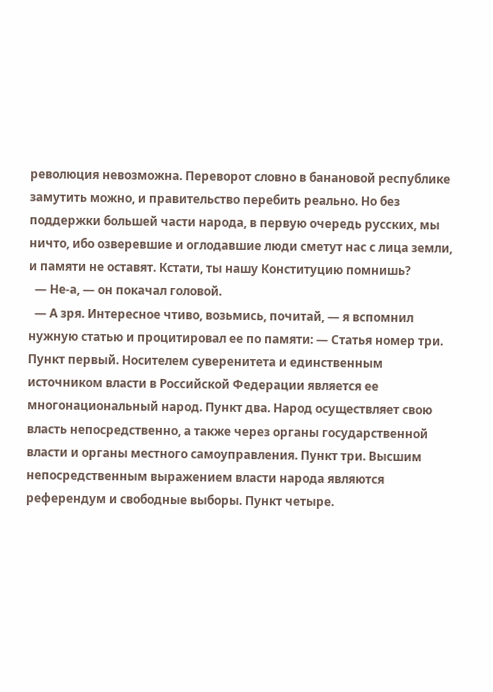революция невозможна. Переворот словно в банановой республике замутить можно, и правительство перебить реально. Но без поддержки большей части народа, в первую очередь русских, мы ничто, ибо озверевшие и оглодавшие люди сметут нас с лица земли, и памяти не оставят. Кстати, ты нашу Конституцию помнишь?
  — Не-а, — он покачал головой.
  — А зря. Интересное чтиво, возьмись, почитай, — я вспомнил нужную статью и процитировал ее по памяти: — Статья номер три. Пункт первый. Носителем суверенитета и единственным источником власти в Российской Федерации является ее многонациональный народ. Пункт два. Народ осуществляет свою власть непосредственно, а также через органы государственной власти и органы местного самоуправления. Пункт три. Высшим непосредственным выражением власти народа являются референдум и свободные выборы. Пункт четыре.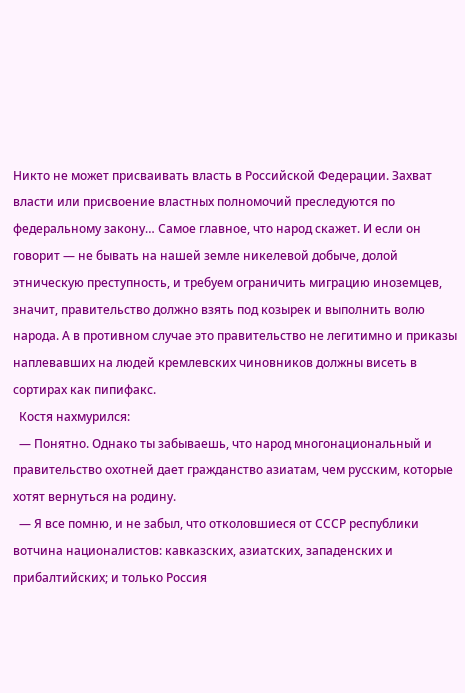Никто не может присваивать власть в Российской Федерации. Захват власти или присвоение властных полномочий преследуются по федеральному закону… Самое главное, что народ скажет. И если он говорит — не бывать на нашей земле никелевой добыче, долой этническую преступность, и требуем ограничить миграцию иноземцев, значит, правительство должно взять под козырек и выполнить волю народа. А в противном случае это правительство не легитимно и приказы наплевавших на людей кремлевских чиновников должны висеть в сортирах как пипифакс.
  Костя нахмурился:
  — Понятно. Однако ты забываешь, что народ многонациональный и правительство охотней дает гражданство азиатам, чем русским, которые хотят вернуться на родину.
  — Я все помню, и не забыл, что отколовшиеся от СССР республики вотчина националистов: кавказских, азиатских, западенских и прибалтийских; и только Россия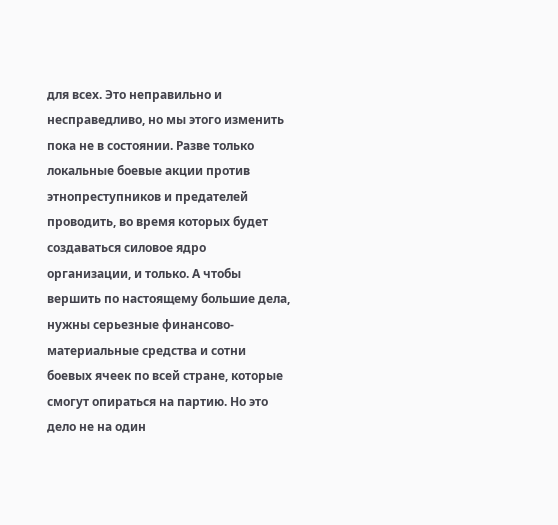для всех. Это неправильно и несправедливо, но мы этого изменить пока не в состоянии. Разве только локальные боевые акции против этнопреступников и предателей проводить, во время которых будет создаваться силовое ядро организации, и только. А чтобы вершить по настоящему большие дела, нужны серьезные финансово-материальные средства и сотни боевых ячеек по всей стране, которые смогут опираться на партию. Но это дело не на один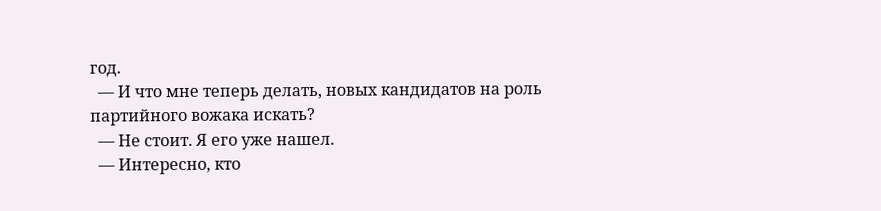год.
  — И что мне теперь делать, новых кандидатов на роль партийного вожака искать?
  — Не стоит. Я его уже нашел.
  — Интересно, кто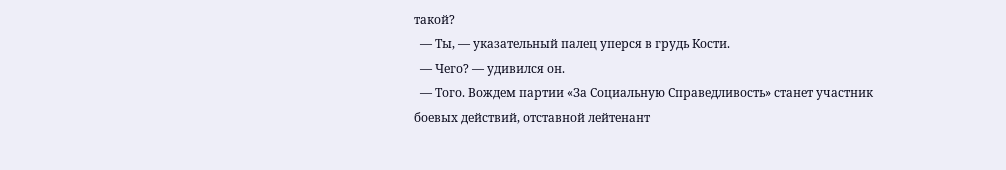такой?
  — Ты, — указательный палец уперся в грудь Кости.
  — Чего? — удивился он.
  — Того. Вождем партии «За Социальную Справедливость» станет участник боевых действий, отставной лейтенант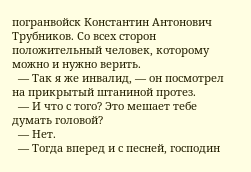погранвойск Константин Антонович Трубников. Со всех сторон положительный человек, которому можно и нужно верить.
  — Так я же инвалид, — он посмотрел на прикрытый штаниной протез.
  — И что с того? Это мешает тебе думать головой?
  — Нет.
  — Тогда вперед и с песней, господин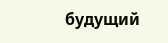будущий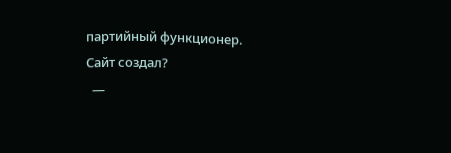партийный функционер. Сайт создал?
  —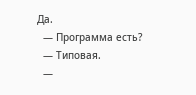Да.
  — Программа есть?
  — Типовая.
  —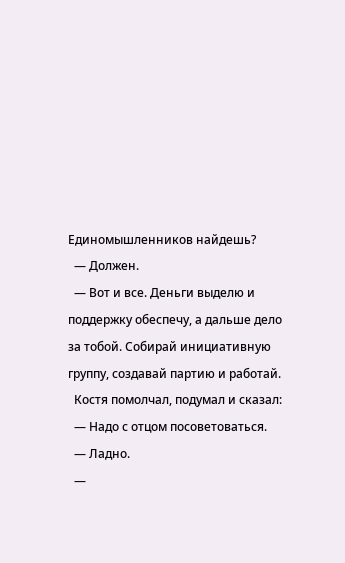Единомышленников найдешь?
  — Должен.
  — Вот и все. Деньги выделю и поддержку обеспечу, а дальше дело за тобой. Собирай инициативную группу, создавай партию и работай.
  Костя помолчал, подумал и сказал:
  — Надо с отцом посоветоваться.
  — Ладно.
  —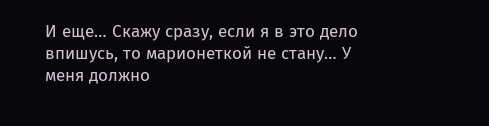И еще… Скажу сразу, если я в это дело впишусь, то марионеткой не стану… У меня должно